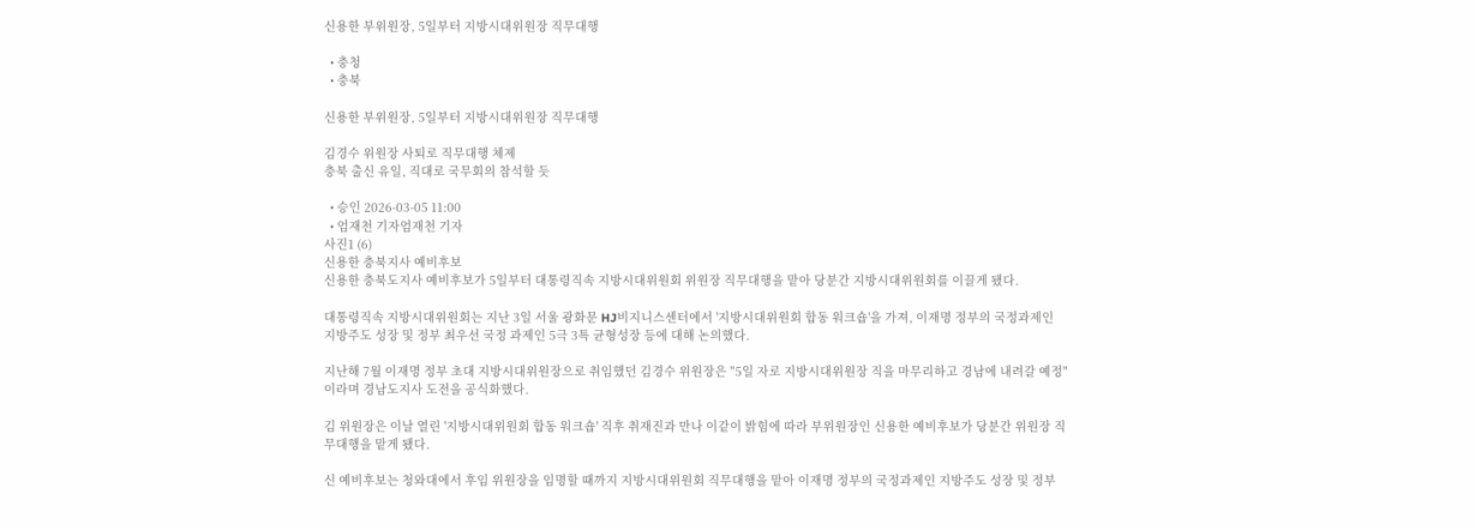신용한 부위원장, 5일부터 지방시대위원장 직무대행

  • 충청
  • 충북

신용한 부위원장, 5일부터 지방시대위원장 직무대행

김경수 위원장 사퇴로 직무대행 체제
충북 출신 유일, 직대로 국무회의 참석할 듯

  • 승인 2026-03-05 11:00
  • 엄재천 기자엄재천 기자
사진1 (6)
신용한 충북지사 예비후보
신용한 충북도지사 예비후보가 5일부터 대통령직속 지방시대위원회 위원장 직무대행을 맡아 당분간 지방시대위원회를 이끌게 됐다.

대통령직속 지방시대위원회는 지난 3일 서울 광화문 HJ비지니스센터에서 '지방시대위원회 합동 워크숍'을 가져, 이재명 정부의 국정과제인 지방주도 성장 및 정부 최우선 국정 과제인 5극 3특 균형성장 등에 대해 논의했다.

지난해 7월 이재명 정부 초대 지방시대위원장으로 취임했던 김경수 위원장은 "5일 자로 지방시대위원장 직을 마무리하고 경남에 내려갈 예정"이라며 경남도지사 도전을 공식화했다.

김 위원장은 이날 열린 '지방시대위원회 합동 워크숍' 직후 취재진과 만나 이같이 밝힘에 따라 부위원장인 신용한 예비후보가 당분간 위원장 직무대행을 맡게 됐다.

신 예비후보는 청와대에서 후임 위원장을 임명할 때까지 지방시대위원회 직무대행을 맡아 이재명 정부의 국정과제인 지방주도 성장 및 정부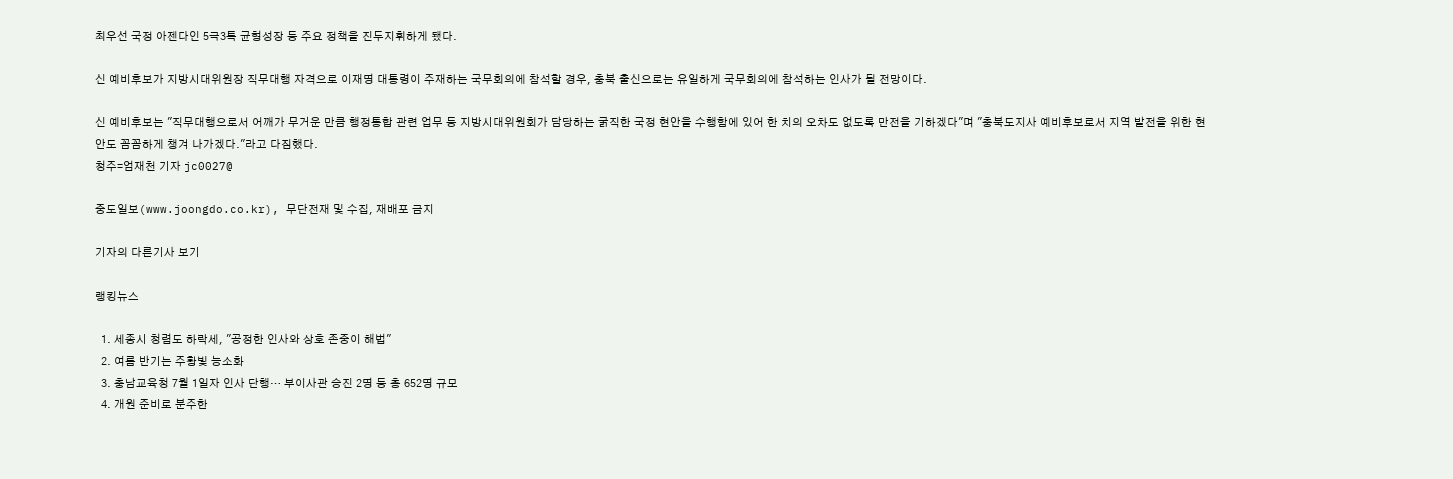최우선 국정 아젠다인 5극3특 균형성장 등 주요 정책을 진두지휘하게 됐다.

신 예비후보가 지방시대위원장 직무대행 자격으로 이재명 대통령이 주재하는 국무회의에 참석할 경우, 충북 출신으로는 유일하게 국무회의에 참석하는 인사가 될 전망이다.

신 예비후보는 "직무대행으로서 어깨가 무거운 만큼 행정통합 관련 업무 등 지방시대위원회가 담당하는 굵직한 국정 현안을 수행함에 있어 한 치의 오차도 없도록 만전을 기하겠다"며 "충북도지사 예비후보로서 지역 발전을 위한 현안도 꼼꼼하게 챙겨 나가겠다."라고 다짐했다.
청주=엄재천 기자 jc0027@

중도일보(www.joongdo.co.kr), 무단전재 및 수집, 재배포 금지

기자의 다른기사 보기

랭킹뉴스

  1. 세종시 청렴도 하락세, "공정한 인사와 상호 존중이 해법"
  2. 여름 반기는 주황빛 능소화
  3. 충남교육청 7월 1일자 인사 단행… 부이사관 승진 2명 등 총 652명 규모
  4. 개원 준비로 분주한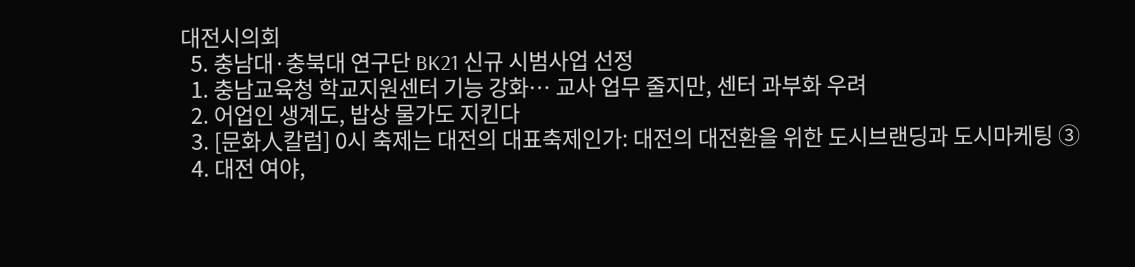대전시의회
  5. 충남대·충북대 연구단 BK21 신규 시범사업 선정
  1. 충남교육청 학교지원센터 기능 강화… 교사 업무 줄지만, 센터 과부화 우려
  2. 어업인 생계도, 밥상 물가도 지킨다
  3. [문화人칼럼] 0시 축제는 대전의 대표축제인가: 대전의 대전환을 위한 도시브랜딩과 도시마케팅 ③
  4. 대전 여야,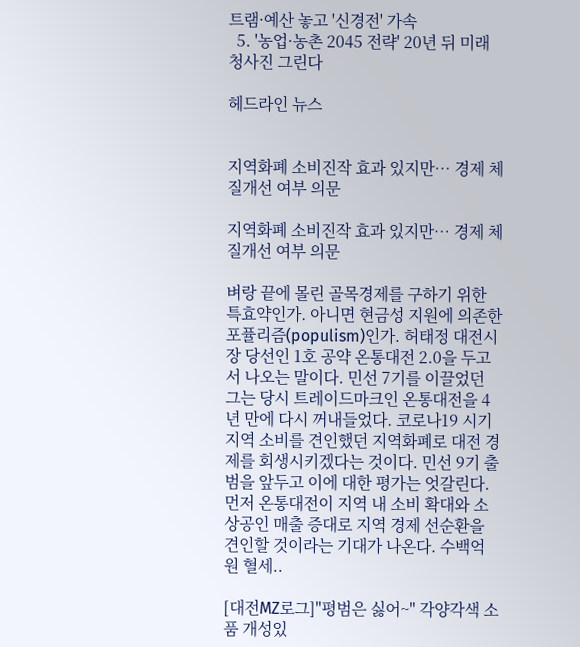트램·예산 놓고 '신경전' 가속
  5. '농업·농촌 2045 전략' 20년 뒤 미래 청사진 그린다

헤드라인 뉴스


지역화폐 소비진작 효과 있지만… 경제 체질개선 여부 의문

지역화폐 소비진작 효과 있지만… 경제 체질개선 여부 의문

벼랑 끝에 몰린 골목경제를 구하기 위한 특효약인가. 아니면 현금성 지원에 의존한 포퓰리즘(populism)인가. 허태정 대전시장 당선인 1호 공약 온통대전 2.0을 두고서 나오는 말이다. 민선 7기를 이끌었던 그는 당시 트레이드마크인 온통대전을 4년 만에 다시 꺼내들었다. 코로나19 시기 지역 소비를 견인했던 지역화폐로 대전 경제를 회생시키겠다는 것이다. 민선 9기 출범을 앞두고 이에 대한 평가는 엇갈린다. 먼저 온통대전이 지역 내 소비 확대와 소상공인 매출 증대로 지역 경제 선순환을 견인할 것이라는 기대가 나온다. 수백억 원 혈세..

[대전MZ로그]"평범은 싫어~" 각양각색 소품 개성있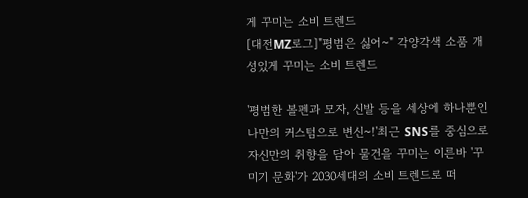게 꾸미는 소비 트렌드
[대전MZ로그]"평범은 싫어~" 각양각색 소품 개성있게 꾸미는 소비 트렌드

'평범한 볼펜과 모자, 신발 등을 세상에 하나뿐인 나만의 커스텀으로 변신~!'최근 SNS를 중심으로 자신만의 취향을 담아 물건을 꾸미는 이른바 '꾸미기 문화'가 2030세대의 소비 트렌드로 떠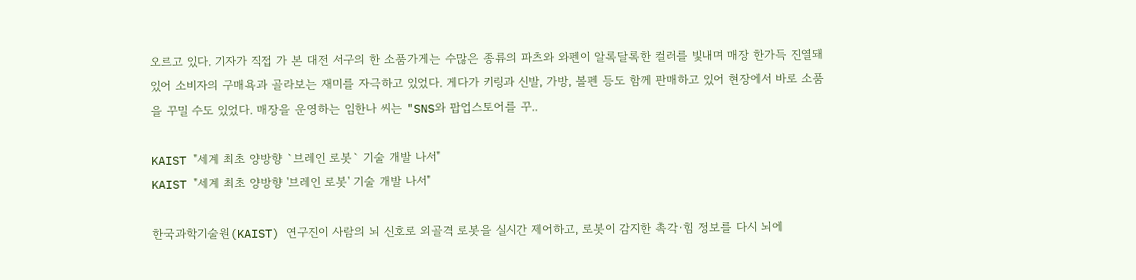오르고 있다. 기자가 직접 가 본 대전 서구의 한 소품가게는 수많은 종류의 파츠와 와펜이 알록달록한 컬러를 빛내며 매장 한가득 진열돼 있어 소비자의 구매욕과 골라보는 재미를 자극하고 있었다. 게다가 키링과 신발, 가방, 볼펜 등도 함께 판매하고 있어 현장에서 바로 소품을 꾸밀 수도 있었다. 매장을 운영하는 임한나 씨는 "SNS와 팝업스토어를 꾸..

KAIST "세계 최초 양방향 `브레인 로봇` 기술 개발 나서"
KAIST "세계 최초 양방향 '브레인 로봇' 기술 개발 나서"

한국과학기술원(KAIST) 연구진이 사람의 뇌 신호로 외골격 로봇을 실시간 제어하고, 로봇이 감지한 촉각·힘 정보를 다시 뇌에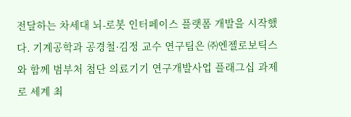전달하는 차세대 뇌-로봇 인터페이스 플랫폼 개발을 시작했다. 기계공학과 공경철·김정 교수 연구팀은 ㈜엔젤로보틱스와 함께 범부처 첨단 의료기기 연구개발사업 플래그십 과제로 세계 최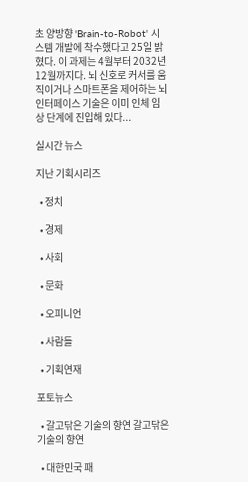초 양방향 'Brain-to-Robot' 시스템 개발에 착수했다고 25일 밝혔다. 이 과제는 4월부터 2032년 12월까지다. 뇌 신호로 커서를 움직이거나 스마트폰을 제어하는 뇌 인터페이스 기술은 이미 인체 임상 단계에 진입해 있다...

실시간 뉴스

지난 기획시리즈

  • 정치

  • 경제

  • 사회

  • 문화

  • 오피니언

  • 사람들

  • 기획연재

포토뉴스

  • 갈고닦은 기술의 향연 갈고닦은 기술의 향연

  • 대한민국 패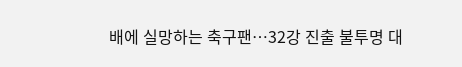배에 실망하는 축구팬…32강 진출 불투명 대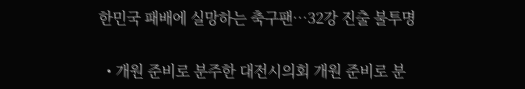한민국 패배에 실망하는 축구팬…32강 진출 불투명

  • 개원 준비로 분주한 대전시의회 개원 준비로 분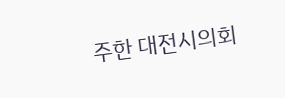주한 대전시의회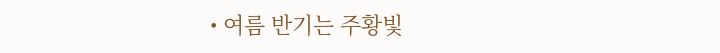• 여름 반기는 주황빛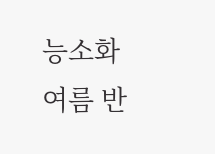능소화 여름 반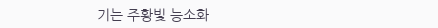기는 주황빛 능소화